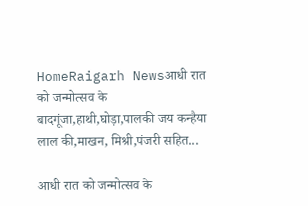HomeRaigarh Newsआधी रात को जन्मोत्सव के बादगूंजा,हाथी,घोड़ा,पालकी जय कन्हैया लाल की,माखन, मिश्री,पंजरी सहित...

आधी रात को जन्मोत्सव के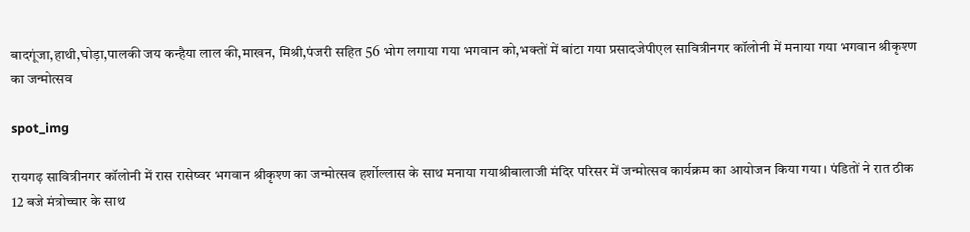बादगूंजा,हाथी,घोड़ा,पालकी जय कन्हैया लाल की,माखन, मिश्री,पंजरी सहित 56 भोग लगाया गया भगवान को,भक्तों में बांटा गया प्रसादजेपीएल सावित्रीनगर कॉलोनी में मनाया गया भगवान श्रीकृश्ण का जन्मोत्सव

spot_img

रायगढ़ सावित्रीनगर कॉलोनी में रास रासेष्वर भगवान श्रीकृश्ण का जन्मोत्सव हर्शोल्लास के साथ मनाया गयाश्रीबालाजी मंदिर परिसर में जन्मोत्सव कार्यक्रम का आयोजन किया गया। पंडितों ने रात ठीक 12 बजे मंत्रोच्चार के साथ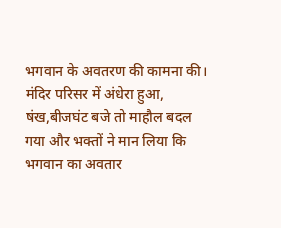भगवान के अवतरण की कामना की। मंदिर परिसर में अंधेरा हुआ, षंख,बीजघंट बजे तो माहौल बदल गया और भक्तों ने मान लिया कि भगवान का अवतार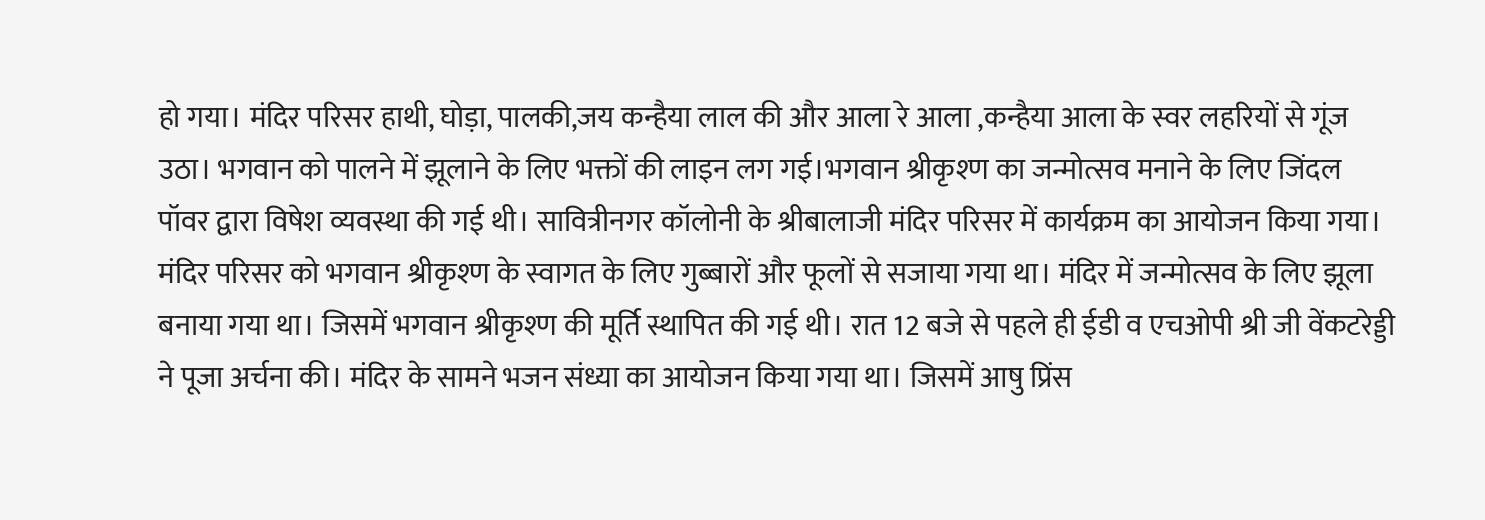हो गया। मंदिर परिसर हाथी, घोड़ा, पालकी,जय कन्हैया लाल की और आला रे आला ,कन्हैया आला के स्वर लहरियों से गूंज उठा। भगवान को पालने में झूलाने के लिए भक्तों की लाइन लग गई।भगवान श्रीकृश्ण का जन्मोत्सव मनाने के लिए जिंदल पॉवर द्वारा विषेश व्यवस्था की गई थी। सावित्रीनगर कॉलोनी के श्रीबालाजी मंदिर परिसर में कार्यक्रम का आयोजन किया गया। मंदिर परिसर को भगवान श्रीकृश्ण के स्वागत के लिए गुब्बारों और फूलों से सजाया गया था। मंदिर में जन्मोत्सव के लिए झूला बनाया गया था। जिसमें भगवान श्रीकृश्ण की मूर्ति स्थापित की गई थी। रात 12 बजे से पहले ही ईडी व एचओपी श्री जी वेंकटरेड्डी ने पूजा अर्चना की। मंदिर के सामने भजन संध्या का आयोजन किया गया था। जिसमें आषु प्रिंस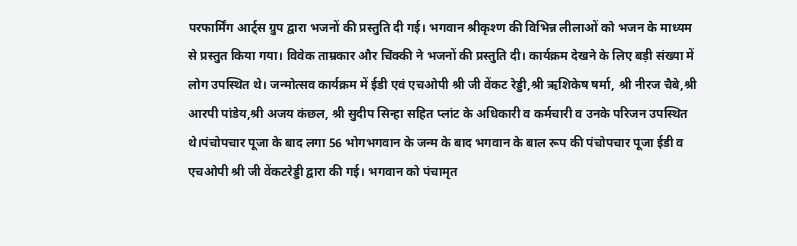परफार्मिंग आर्ट्स ग्रुप द्वारा भजनों की प्रस्तुति दी गई। भगवान श्रीकृश्ण की विभिन्न लीलाओं को भजन के माध्यम से प्रस्तुत किया गया। विवेक ताम्रकार और चिंक्की ने भजनों की प्रस्तुति दी। कार्यक्रम देखने के लिए बड़ी संख्या में लोग उपस्थित थे। जन्मोत्सव कार्यक्रम में ईडी एवं एचओपी श्री जी वेंकट रेड्डी,श्री ऋशिकेष षर्मा, श्री नीरज चैबे,श्री आरपी पांडेय,श्री अजय कंछल, श्री सुदीप सिन्हा सहित प्लांट के अधिकारी व कर्मचारी व उनके परिजन उपस्थित थे।पंचोपचार पूजा के बाद लगा 56 भोगभगवान के जन्म के बाद भगवान के बाल रूप की पंचोपचार पूजा ईडी व एचओपी श्री जी वेंकटरेड्डी द्वारा की गई। भगवान को पंचामृत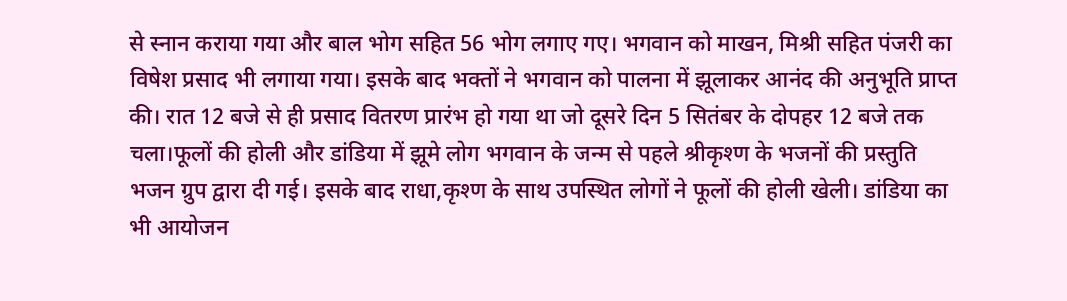से स्नान कराया गया और बाल भोग सहित 56 भोग लगाए गए। भगवान को माखन, मिश्री सहित पंजरी का विषेश प्रसाद भी लगाया गया। इसके बाद भक्तों ने भगवान को पालना में झूलाकर आनंद की अनुभूति प्राप्त की। रात 12 बजे से ही प्रसाद वितरण प्रारंभ हो गया था जो दूसरे दिन 5 सितंबर के दोपहर 12 बजे तक चला।फूलों की होली और डांडिया में झूमे लोग भगवान के जन्म से पहले श्रीकृश्ण के भजनों की प्रस्तुति भजन ग्रुप द्वारा दी गई। इसके बाद राधा,कृश्ण के साथ उपस्थित लोगों ने फूलों की होली खेली। डांडिया का भी आयोजन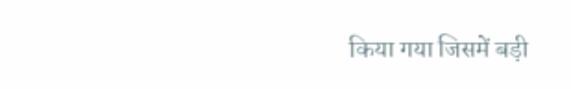किया गया जिसमें बड़ी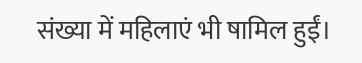संख्या में महिलाएं भी षामिल हुईं।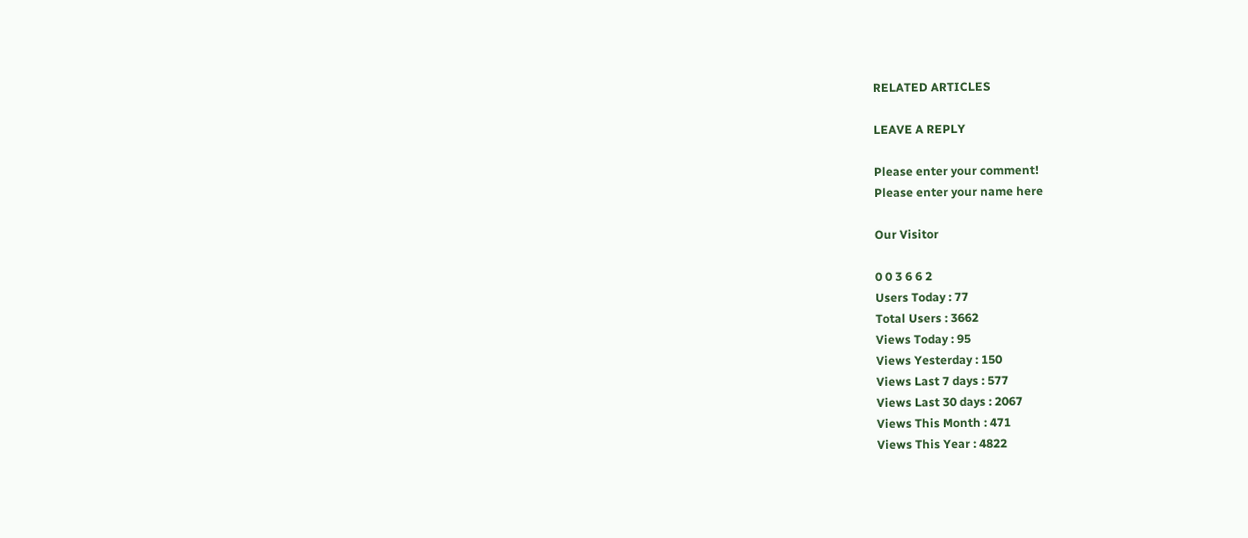RELATED ARTICLES

LEAVE A REPLY

Please enter your comment!
Please enter your name here

Our Visitor

0 0 3 6 6 2
Users Today : 77
Total Users : 3662
Views Today : 95
Views Yesterday : 150
Views Last 7 days : 577
Views Last 30 days : 2067
Views This Month : 471
Views This Year : 4822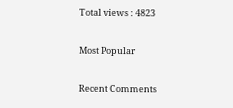Total views : 4823

Most Popular

Recent Comments